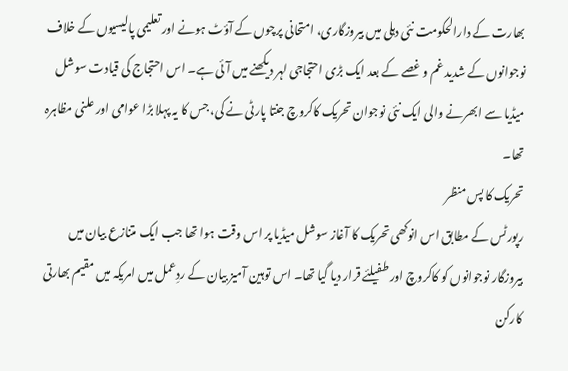بھارت کے دارالحکومت نئی دہلی میں بیروزگاری، امتحانی پرچوں کے آؤٹ ہونے اور تعلیمی پالیسیوں کے خلاف نوجوانوں کے شدید غم و غصے کے بعد ایک بڑی احتجاجی لہر دیکھنے میں آئی ہے۔ اس احتجاج کی قیادت سوشل میڈیا سے ابھرنے والی ایک نئی نوجوان تحریک کاکروچ جنتا پارٹی نے کی، جس کا یہ پہلا بڑا عوامی اور علنی مظاہرہ تھا۔
تحریک کا پس منظر
رپورٹس کے مطابق اس انوکھی تحریک کا آغاز سوشل میڈیا پر اس وقت ہوا تھا جب ایک متنازع بیان میں بیروزگار نوجوانوں کو کاکروچ اور طفیلئے قرار دیا گیا تھا۔ اس توہین آمیز بیان کے ردِعمل میں امریکہ میں مقیم بھارتی کارکن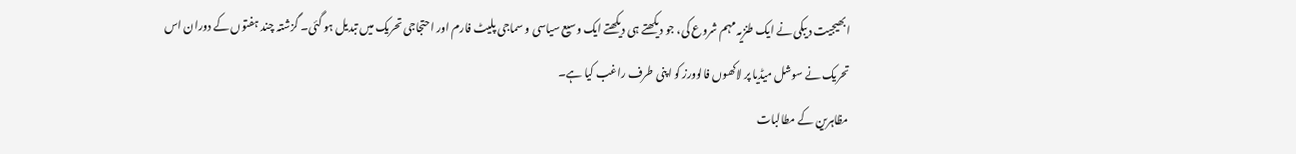ابھيجيت ديبکی نے ایک طنزیہ مہم شروع کی، جو دیکھتے ہی دیکھتے ایک وسیع سیاسی و سماجی پلیٹ فارم اور احتجاجی تحریک میں تبدیل ہو گئی۔ گزشتہ چند ہفتوں کے دوران اس تحریک نے سوشل میڈیا پر لاکھوں فالوورز کو اپنی طرف راغب کیا ہے۔
مظاہرین کے مطالبات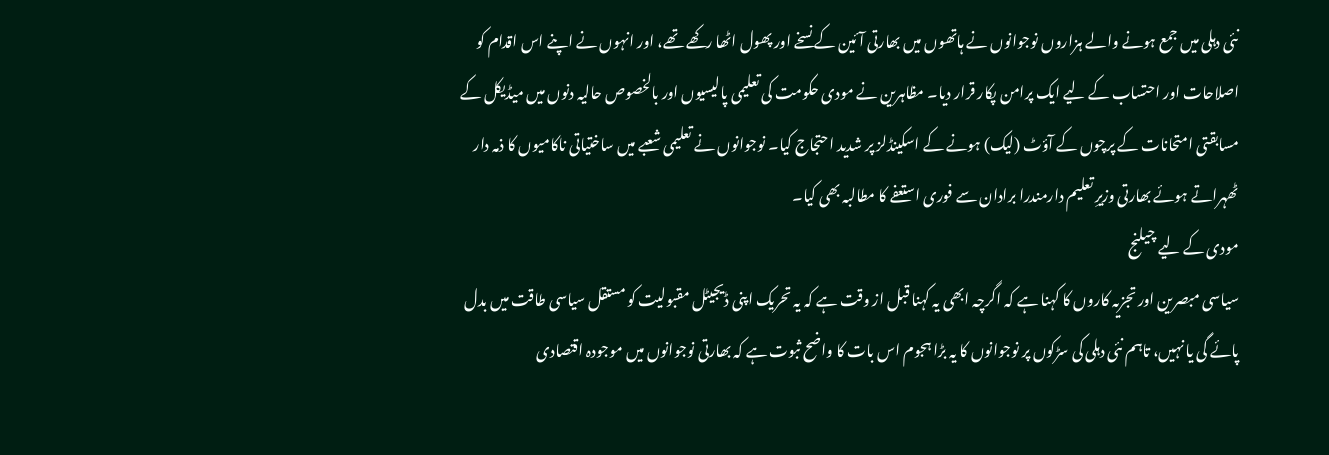نئی دہلی میں جمع ہونے والے ہزاروں نوجوانوں نے ہاتھوں میں بھارتی آئین کے نسخے اور پھول اٹھا رکھے تھے، اور انہوں نے اپنے اس اقدام کو اصلاحات اور احتساب کے لیے ایک پرامن پکار قرار دیا۔ مظاہرین نے مودی حکومت کی تعلیمی پالیسیوں اور بالخصوص حالیہ دنوں میں میڈیکل کے مسابقتی امتحانات کے پرچوں کے آؤٹ (لیک) ہونے کے اسکینڈلز پر شدید احتجاج کیا۔ نوجوانوں نے تعلیمی شعبے میں ساختیاتی ناکامیوں کا ذمہ دار ٹھہراتے ہوئے بھارتی وزیرِ تعلیم دارمندرا برادان سے فوری استعفے کا مطالبہ بھی کیا۔
مودی کے لیے چیلنج
سیاسی مبصرین اور تجزیہ کاروں کا کہنا ہے کہ اگرچہ ابھی یہ کہنا قبل از وقت ہے کہ یہ تحریک اپنی ڈیجیٹل مقبولیت کو مستقل سیاسی طاقت میں بدل پائے گی یا نہیں، تاہم نئی دہلی کی سڑکوں پر نوجوانوں کا یہ بڑا ہجوم اس بات کا واضح ثبوت ہے کہ بھارتی نوجوانوں میں موجودہ اقتصادی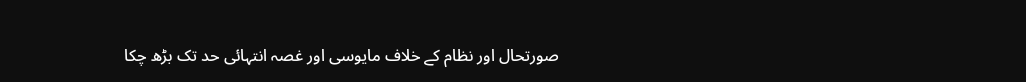صورتحال اور نظام کے خلاف مایوسی اور غصہ انتہائی حد تک بڑھ چکا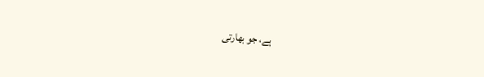ہے، جو بھارتی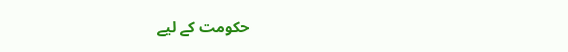حکومت کے لیے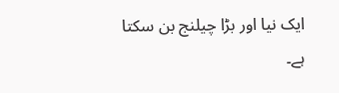ایک نیا اور بڑا چیلنج بن سکتا ہے۔